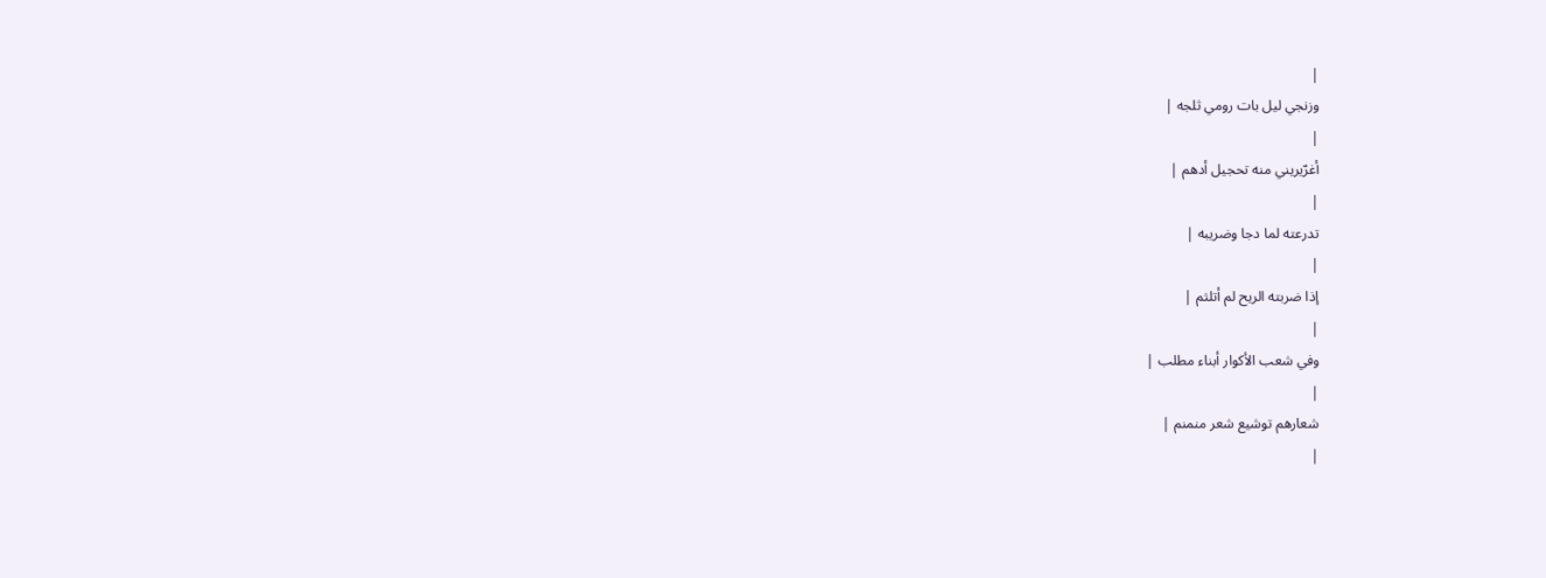|
وزنجي ليل بات رومي ثلجه |
|
أغرّيريني منه تحجيل أدهم |
|
تدرعته لما دجا وضريبه |
|
إذا ضربته الريح لم أتلثم |
|
وفي شعب الأكوار أبناء مطلب |
|
شعارهم توشيع شعر منمنم |
|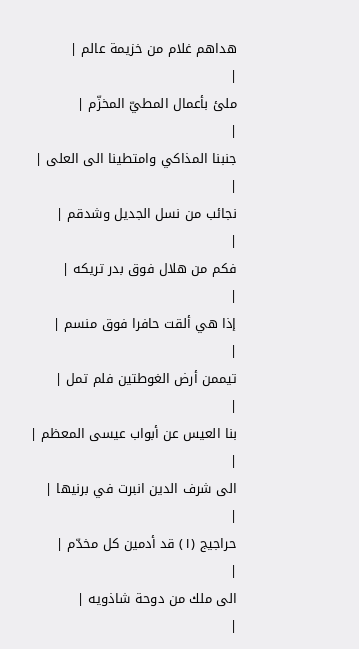هداهم غلام من خزيمة عالم |
|
ملئ بأعمال المطيّ المخزّم |
|
جنبنا المذاكي وامتطينا الى العلى |
|
نجائب من نسل الجديل وشدقم |
|
فكم من هلال فوق بدر تريكه |
|
إذا هي ألقت حافرا فوق منسم |
|
تيممن أرض الغوطتين فلم تمل |
|
بنا العيس عن أبواب عيسى المعظم |
|
الى شرف الدين انبرت في برنيها |
|
حراجيج (١) قد أدمين كل مخدّم |
|
الى ملك من دوحة شاذويه |
|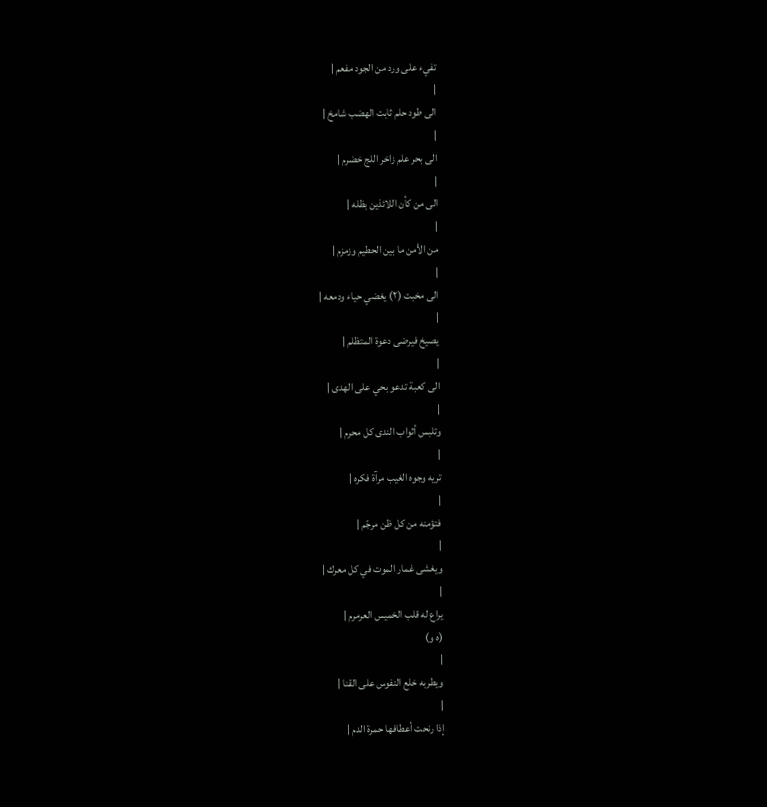تفيء على ورد من الجود مفعم |
|
الى طود حلم ثابت الهضب شامخ |
|
الى بحر علم زاخر اللج خضرم |
|
الى من كأن اللائذين بظله |
|
من الأمن ما بين الحطيم وزمزم |
|
الى مخبت (٢) يغضي حياء ودمعه |
|
يصيخ فيرضى دعوة المتظلم |
|
الى كعبة تدعو بحي على الهدى |
|
وتلبس أثواب الندى كل محرم |
|
تريه وجوه الغيب مرآة فكره |
|
فتؤمنه من كل ظن مرجّم |
|
ويغشى غمار الموت في كل معرك |
|
يراع له قلب الخميس العرمرم |
(ه و)
|
ويطربه خلع النفوس على القنا |
|
إذا رنحت أعطافها حمرة الدم |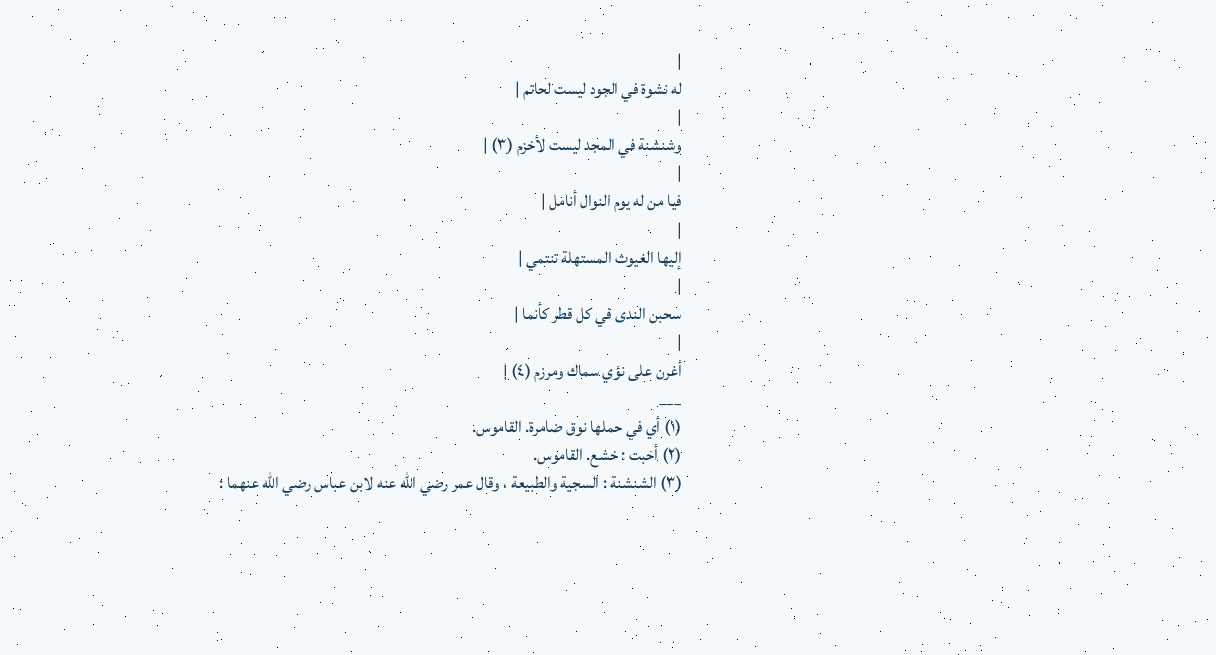|
له نشوة في الجود ليست لحاتم |
|
وشنشنة في المجد ليست لأخزم (٣) |
|
فيا من له يوم النوال أنامل |
|
إليها الغيوث المستهلة تنتمي |
|
سحبن الندى في كل قطر كأنما |
|
أغرن على نؤي سماك ومرزم (٤) |
___
(١) أي في حملها نوق ضامرة. القاموس.
(٢) أخبت : خشع. القاموس.
(٣) الشنشنة : السجية والطبيعة ، وقال عمر رضي الله عنه لابن عباس رضي الله عنهما :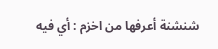شنشنة أعرفها من اخزم : أي فيه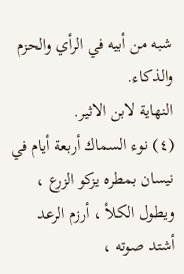شبه من أبيه في الرأي والحزم والذكاء.
النهاية لابن الاثير.
(٤) نوء السماك أربعة أيام في نيسان بمطره يزكو الزرع ، ويطول الكلأ ، أرزم الرعد أشتد صوته ،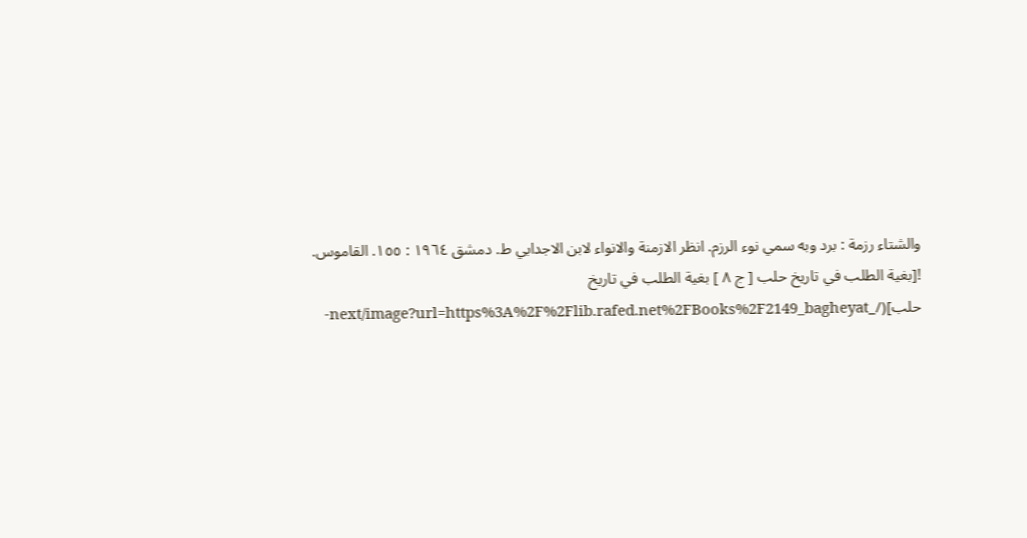والشتاء رزمة : برد وبه سمي نوء الرزم. انظر الازمنة والانواء لابن الاجدابي ط. دمشق ١٩٦٤ : ١٥٥. القاموس.
![بغية الطلب في تاريخ حلب [ ج ٨ ] بغية الطلب في تاريخ حلب](/_next/image?url=https%3A%2F%2Flib.rafed.net%2FBooks%2F2149_bagheyat-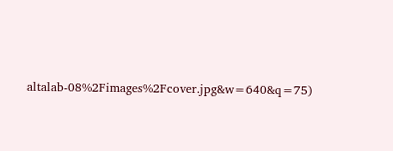altalab-08%2Fimages%2Fcover.jpg&w=640&q=75)